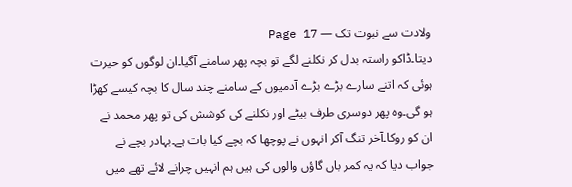ولادت سے نبوت تک — Page 17
دیتا۔ڈاکو راستہ بدل کر نکلنے لگے تو بچہ پھر سامنے آگیا۔ان لوگوں کو حیرت ہوئی کہ اتنے سارے بڑے بڑے آدمیوں کے سامنے چند سال کا بچہ کیسے کھڑا ہو گی۔وہ پھر دوسری طرف بیٹے اور نکلنے کی کوشش کی تو پھر محمد نے ان کو روکا۔آخر تنگ آکر انہوں نے پوچھا کہ بچے کیا بات ہے۔بہادر بچے نے جواب دیا کہ یہ کمر باں گاؤں والوں کی ہیں ہم انہیں چرانے لائے تھے میں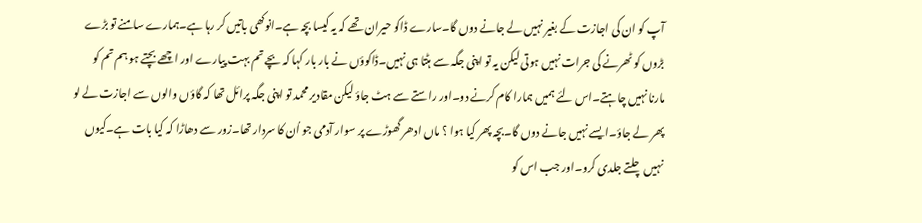آپ کو ان کی اجازت کے بغیر نہیں لے جانے دوں گا۔سارے ڈاکو حیران تھے کہ یہ کیسا بچہ ہے۔انوکھی باتیں کر رہا ہے۔ہمارے سامنے تو بڑے بڑوں کو ٹھرنے کی جرات نہیں ہوتی لیکن یہ تو اپنی جگہ سے ہٹتا ہی نہیں۔ڈاکوؤں نے بار بار کہا کہ بچے تم بہت پیارے اور اچھے بچتے ہو ہم تم کو مارنا نہیں چاہتے۔اس لئے ہمیں ہمارا کام کرنے دو۔اور راستے سے ہٹ جاؤ لیکن مقادیر محمد تو اپنی جگہ پرائل تھا کہ گاؤں والوں سے اجازت لے لو پھر لے جاؤ۔ایسے نہیں جانے دوں گا۔بچہ پھر کیا ہوا ؟ ماں ادھر گھوڑے پر سوار آدمی جو اُن کا سردار تھا۔زور سے دھاڑا کہ کیا بات ہے۔کیوں نہیں چلتے جلدی کرو۔اور جب اس کو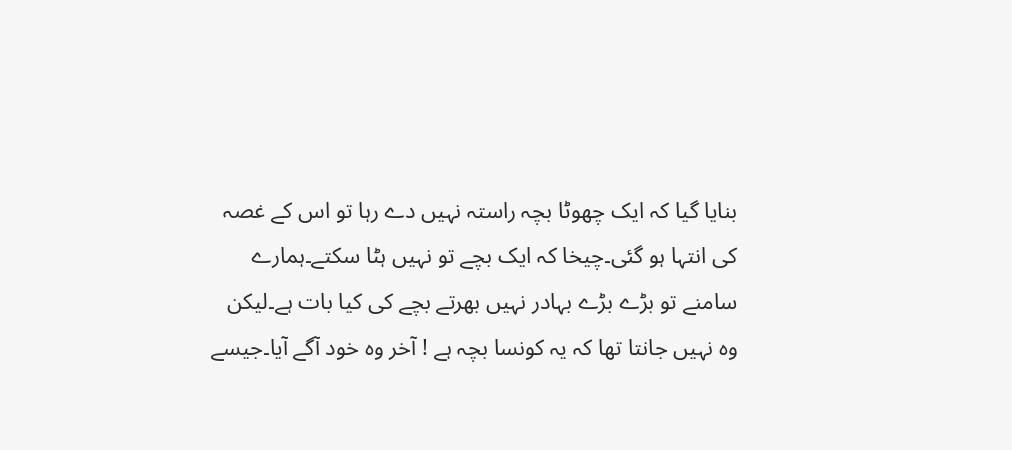بنایا گیا کہ ایک چھوٹا بچہ راستہ نہیں دے رہا تو اس کے غصہ کی انتہا ہو گئی۔چیخا کہ ایک بچے تو نہیں ہٹا سکتے۔ہمارے سامنے تو بڑے بڑے بہادر نہیں بھرتے بچے کی کیا بات ہے۔لیکن وہ نہیں جانتا تھا کہ یہ کونسا بچہ ہے ! آخر وہ خود آگے آیا۔جیسے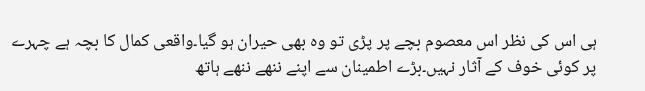ہی اس کی نظر اس معصوم بچے پر پڑی تو وہ بھی حیران ہو گیا۔واقعی کمال کا بچہ ہے چہرے پر کوئی خوف کے آثار نہیں۔بڑے اطمینان سے اپنے ننھے ننھے ہاتھ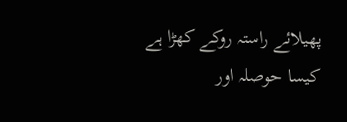پھیلائے راستہ روکے کھڑا ہے کیسا حوصلہ اور